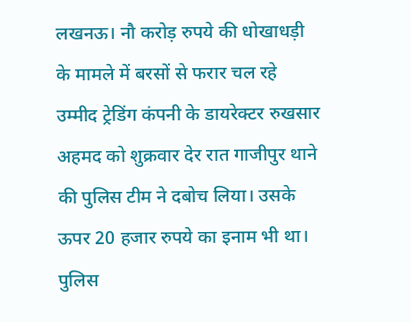लखनऊ। नौ करोड़ रुपये की धोखाधड़ी के मामले में बरसों से फरार चल रहे उम्मीद ट्रेडिंग कंपनी के डायरेक्टर रुखसार अहमद को शुक्रवार देर रात गाजीपुर थाने की पुलिस टीम ने दबोच लिया। उसके ऊपर 20 हजार रुपये का इनाम भी था। पुलिस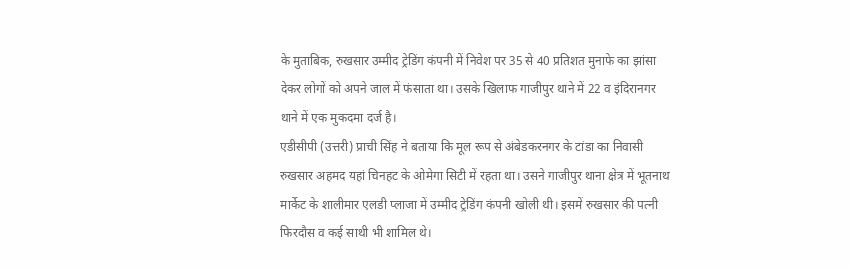के मुताबिक, रुखसार उम्मीद ट्रेडिंग कंपनी में निवेश पर 35 से 40 प्रतिशत मुनाफे का झांसा देकर लोगों को अपने जाल में फंसाता था। उसके खिलाफ गाजीपुर थाने में 22 व इंदिरानगर थाने में एक मुकदमा दर्ज है।
एडीसीपी (उत्तरी) प्राची सिंह ने बताया कि मूल रूप से अंबेडकरनगर के टांडा का निवासी रुखसार अहमद यहां चिनहट के ओमेगा सिटी में रहता था। उसने गाजीपुर थाना क्षेत्र में भूतनाथ मार्केट के शालीमार एलडी प्लाजा में उम्मीद ट्रेडिंग कंपनी खोली थी। इसमें रुखसार की पत्नी फिरदौस व कई साथी भी शामिल थे।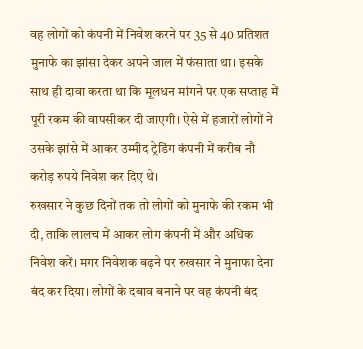वह लोगों को कंपनी में निवेश करने पर 35 से 40 प्रतिशत मुनाफे का झांसा देकर अपने जाल में फंसाता था। इसके साथ ही दावा करता था कि मूलधन मांगने पर एक सप्ताह में पूरी रकम की वापसीकर दी जाएगी। ऐसे में हजारों लोगों ने उसके झांसे में आकर उम्मीद ट्रेडिंग कंपनी में करीब नौ करोड़ रुपये निवेश कर दिए थे।
रुखसार ने कुछ दिनों तक तो लोगों को मुनाफे की रकम भी दी, ताकि लालच में आकर लोग कंपनी में और अधिक निवेश करें। मगर निवेशक बढ़ने पर रुखसार ने मुनाफा देना बंद कर दिया। लोगों के दबाव बनाने पर वह कंपनी बंद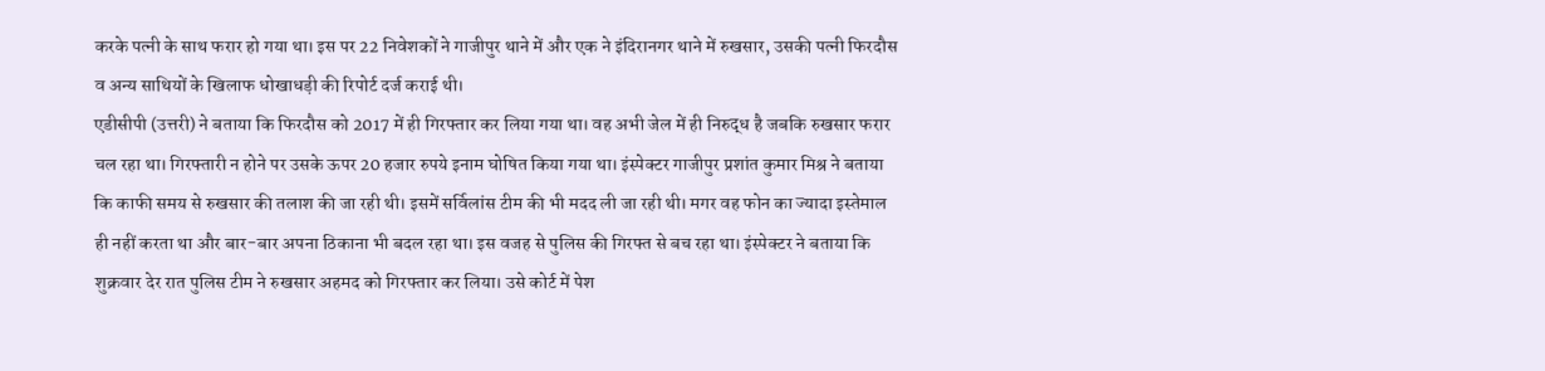करके पत्नी के साथ फरार हो गया था। इस पर 22 निवेशकों ने गाजीपुर थाने में और एक ने इंदिरानगर थाने में रुखसार, उसकी पत्नी फिरदौस व अन्य साथियों के खिलाफ धोखाधड़ी की रिपोर्ट दर्ज कराई थी।
एडीसीपी (उत्तरी) ने बताया कि फिरदौस को 2017 में ही गिरफ्तार कर लिया गया था। वह अभी जेल में ही निरुद्ध है जबकि रुखसार फरार चल रहा था। गिरफ्तारी न होने पर उसके ऊपर 20 हजार रुपये इनाम घोषित किया गया था। इंस्पेक्टर गाजीपुर प्रशांत कुमार मिश्र ने बताया कि काफी समय से रुखसार की तलाश की जा रही थी। इसमें सर्विलांस टीम की भी मदद ली जा रही थी। मगर वह फोन का ज्यादा इस्तेमाल ही नहीं करता था और बार-बार अपना ठिकाना भी बदल रहा था। इस वजह से पुलिस की गिरफ्त से बच रहा था। इंस्पेक्टर ने बताया कि शुक्रवार देर रात पुलिस टीम ने रुखसार अहमद को गिरफ्तार कर लिया। उसे कोर्ट में पेश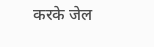करके जेल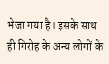भेजा गया है। इसके साथ ही गिरोह के अन्य लोगों के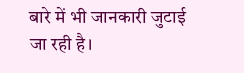बारे में भी जानकारी जुटाई जा रही है।